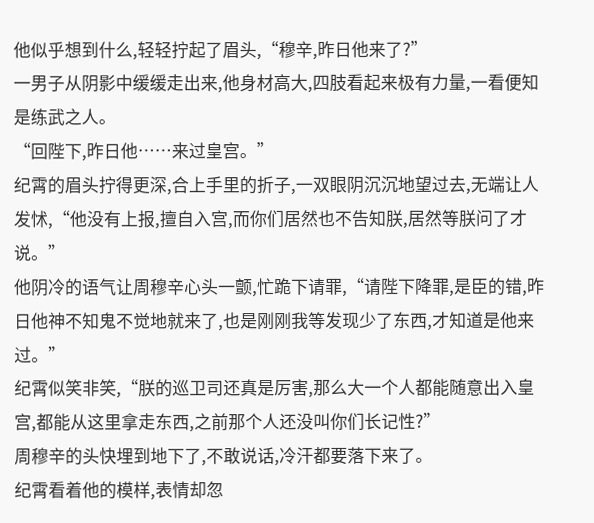他似乎想到什么,轻轻拧起了眉头,“穆辛,昨日他来了?”
一男子从阴影中缓缓走出来,他身材高大,四肢看起来极有力量,一看便知是练武之人。
“回陛下,昨日他……来过皇宫。”
纪霄的眉头拧得更深,合上手里的折子,一双眼阴沉沉地望过去,无端让人发怵,“他没有上报,擅自入宫,而你们居然也不告知朕,居然等朕问了才说。”
他阴冷的语气让周穆辛心头一颤,忙跪下请罪,“请陛下降罪,是臣的错,昨日他神不知鬼不觉地就来了,也是刚刚我等发现少了东西,才知道是他来过。”
纪霄似笑非笑,“朕的巡卫司还真是厉害,那么大一个人都能随意出入皇宫,都能从这里拿走东西,之前那个人还没叫你们长记性?”
周穆辛的头快埋到地下了,不敢说话,冷汗都要落下来了。
纪霄看着他的模样,表情却忽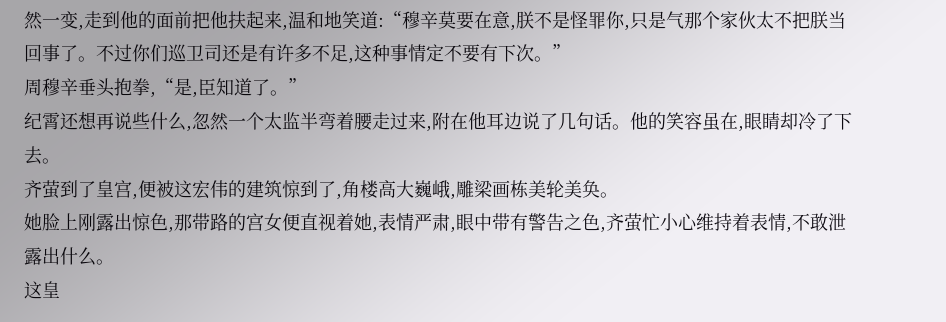然一变,走到他的面前把他扶起来,温和地笑道:“穆辛莫要在意,朕不是怪罪你,只是气那个家伙太不把朕当回事了。不过你们巡卫司还是有许多不足,这种事情定不要有下次。”
周穆辛垂头抱拳,“是,臣知道了。”
纪霄还想再说些什么,忽然一个太监半弯着腰走过来,附在他耳边说了几句话。他的笑容虽在,眼睛却冷了下去。
齐萤到了皇宫,便被这宏伟的建筑惊到了,角楼高大巍峨,雕梁画栋美轮美奂。
她脸上刚露出惊色,那带路的宫女便直视着她,表情严肃,眼中带有警告之色,齐萤忙小心维持着表情,不敢泄露出什么。
这皇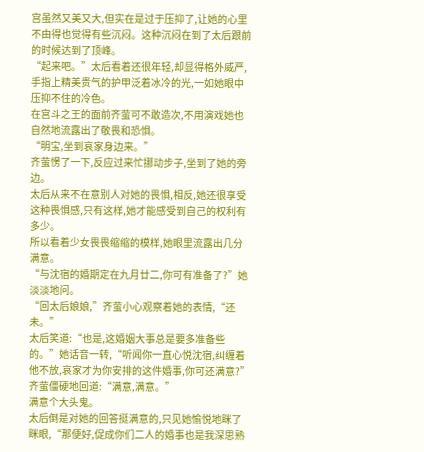宫虽然又美又大,但实在是过于压抑了,让她的心里不由得也觉得有些沉闷。这种沉闷在到了太后跟前的时候达到了顶峰。
“起来吧。”太后看着还很年轻,却显得格外威严,手指上精美贵气的护甲泛着冰冷的光,一如她眼中压抑不住的冷色。
在宫斗之王的面前齐萤可不敢造次,不用演戏她也自然地流露出了敬畏和恐惧。
“明宝,坐到哀家身边来。”
齐萤愣了一下,反应过来忙挪动步子,坐到了她的旁边。
太后从来不在意别人对她的畏惧,相反,她还很享受这种畏惧感,只有这样,她才能感受到自己的权利有多少。
所以看着少女畏畏缩缩的模样,她眼里流露出几分满意。
“与沈宿的婚期定在九月廿二,你可有准备了?”她淡淡地问。
“回太后娘娘,”齐萤小心观察着她的表情,“还未。”
太后笑道:“也是,这婚姻大事总是要多准备些的。”她话音一转,“听闻你一直心悦沈宿,纠缠着他不放,哀家才为你安排的这件婚事,你可还满意?”
齐萤僵硬地回道:“满意,满意。”
满意个大头鬼。
太后倒是对她的回答挺满意的,只见她愉悦地眯了眯眼,“那便好,促成你们二人的婚事也是我深思熟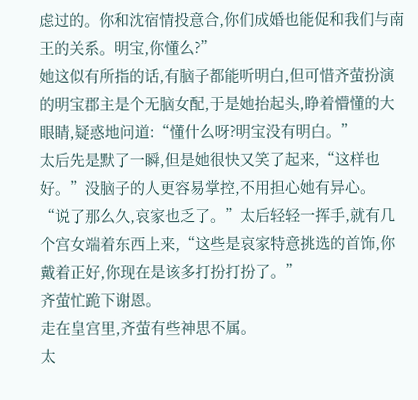虑过的。你和沈宿情投意合,你们成婚也能促和我们与南王的关系。明宝,你懂么?”
她这似有所指的话,有脑子都能听明白,但可惜齐萤扮演的明宝郡主是个无脑女配,于是她抬起头,睁着懵懂的大眼睛,疑惑地问道:“懂什么呀?明宝没有明白。”
太后先是默了一瞬,但是她很快又笑了起来,“这样也好。”没脑子的人更容易掌控,不用担心她有异心。
“说了那么久,哀家也乏了。”太后轻轻一挥手,就有几个宫女端着东西上来,“这些是哀家特意挑选的首饰,你戴着正好,你现在是该多打扮打扮了。”
齐萤忙跪下谢恩。
走在皇宫里,齐萤有些神思不属。
太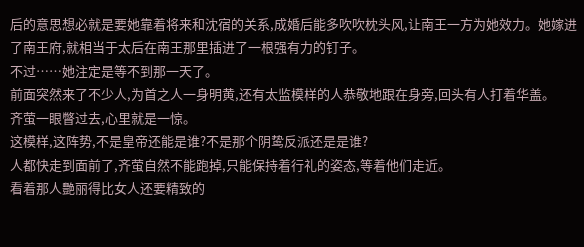后的意思想必就是要她靠着将来和沈宿的关系,成婚后能多吹吹枕头风,让南王一方为她效力。她嫁进了南王府,就相当于太后在南王那里插进了一根强有力的钉子。
不过……她注定是等不到那一天了。
前面突然来了不少人,为首之人一身明黄,还有太监模样的人恭敬地跟在身旁,回头有人打着华盖。
齐萤一眼瞥过去,心里就是一惊。
这模样,这阵势,不是皇帝还能是谁?不是那个阴鸷反派还是是谁?
人都快走到面前了,齐萤自然不能跑掉,只能保持着行礼的姿态,等着他们走近。
看着那人艷丽得比女人还要精致的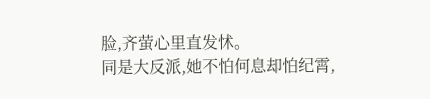脸,齐萤心里直发怵。
同是大反派,她不怕何息却怕纪霄,